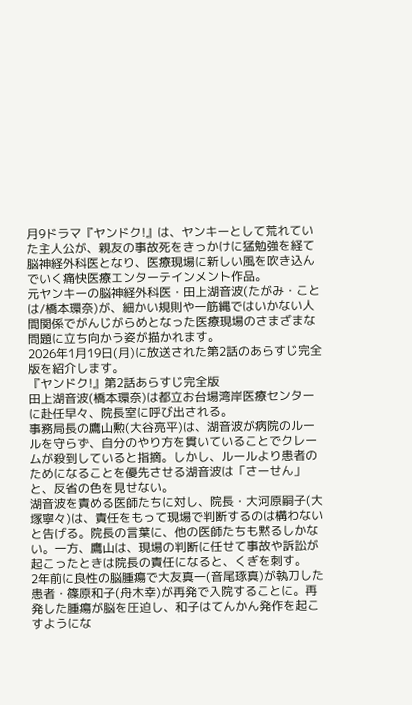月9ドラマ『ヤンドク!』は、ヤンキーとして荒れていた主人公が、親友の事故死をきっかけに猛勉強を経て脳神経外科医となり、医療現場に新しい風を吹き込んでいく痛快医療エンターテインメント作品。
元ヤンキーの脳神経外科医・田上湖音波(たがみ・ことは/橋本環奈)が、細かい規則や一筋縄ではいかない人間関係でがんじがらめとなった医療現場のさまざまな問題に立ち向かう姿が描かれます。
2026年1月19日(月)に放送された第2話のあらすじ完全版を紹介します。
『ヤンドク!』第2話あらすじ完全版
田上湖音波(橋本環奈)は都立お台場湾岸医療センターに赴任早々、院長室に呼び出される。
事務局長の鷹山勲(大谷亮平)は、湖音波が病院のルールを守らず、自分のやり方を貫いていることでクレームが殺到していると指摘。しかし、ルールより患者のためになることを優先させる湖音波は「さーせん」と、反省の色を見せない。
湖音波を責める医師たちに対し、院長・大河原嗣子(大塚寧々)は、責任をもって現場で判断するのは構わないと告げる。院長の言葉に、他の医師たちも黙るしかない。一方、鷹山は、現場の判断に任せて事故や訴訟が起こったときは院長の責任になると、くぎを刺す。
2年前に良性の脳腫瘍で大友真一(音尾琢真)が執刀した患者・篠原和子(舟木幸)が再発で入院することに。再発した腫瘍が脳を圧迫し、和子はてんかん発作を起こすようにな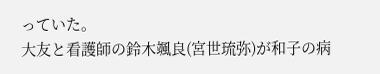っていた。
大友と看護師の鈴木颯良(宮世琉弥)が和子の病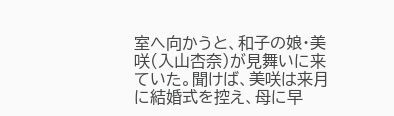室へ向かうと、和子の娘・美咲(入山杏奈)が見舞いに来ていた。聞けば、美咲は来月に結婚式を控え、母に早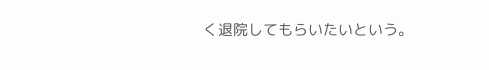く退院してもらいたいという。